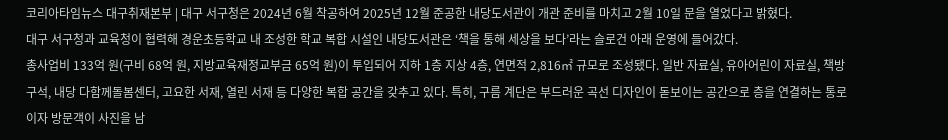코리아타임뉴스 대구취재본부 | 대구 서구청은 2024년 6월 착공하여 2025년 12월 준공한 내당도서관이 개관 준비를 마치고 2월 10일 문을 열었다고 밝혔다.
대구 서구청과 교육청이 협력해 경운초등학교 내 조성한 학교 복합 시설인 내당도서관은 ‘책을 통해 세상을 보다’라는 슬로건 아래 운영에 들어갔다.
총사업비 133억 원(구비 68억 원, 지방교육재정교부금 65억 원)이 투입되어 지하 1층 지상 4층, 연면적 2,816㎡ 규모로 조성됐다. 일반 자료실, 유아어린이 자료실, 책방 구석, 내당 다함께돌봄센터, 고요한 서재, 열린 서재 등 다양한 복합 공간을 갖추고 있다. 특히, 구름 계단은 부드러운 곡선 디자인이 돋보이는 공간으로 층을 연결하는 통로이자 방문객이 사진을 남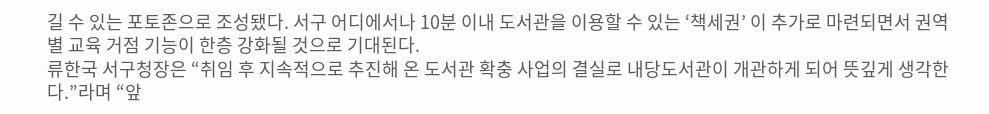길 수 있는 포토존으로 조성됐다. 서구 어디에서나 10분 이내 도서관을 이용할 수 있는 ‘책세권’ 이 추가로 마련되면서 권역별 교육 거점 기능이 한층 강화될 것으로 기대된다.
류한국 서구청장은 “취임 후 지속적으로 추진해 온 도서관 확충 사업의 결실로 내당도서관이 개관하게 되어 뜻깊게 생각한다.”라며 “앞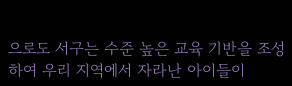으로도 서구는 수준 높은 교육 기반을 조성하여 우리 지역에서 자라난 아이들이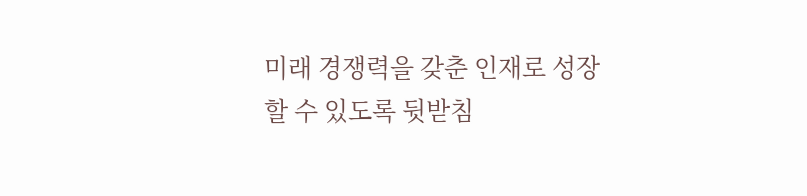미래 경쟁력을 갖춘 인재로 성장할 수 있도록 뒷받침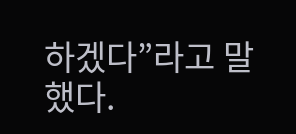하겠다”라고 말했다.